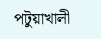পটুয়াখালী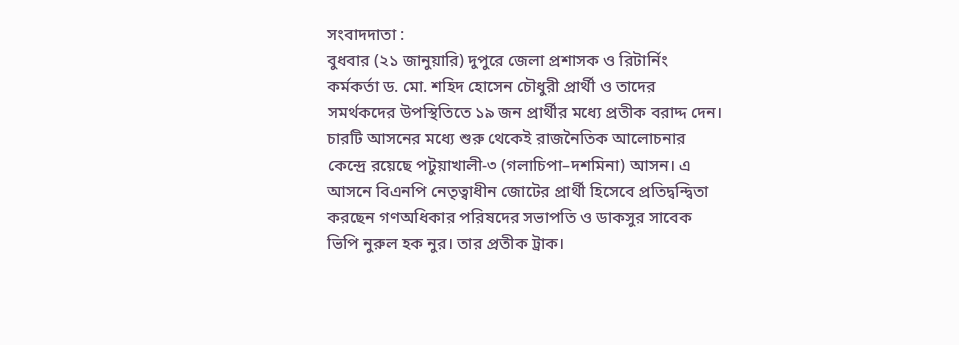সংবাদদাতা :
বুধবার (২১ জানুয়ারি) দুপুরে জেলা প্রশাসক ও রিটার্নিং কর্মকর্তা ড. মো. শহিদ হোসেন চৌধুরী প্রার্থী ও তাদের সমর্থকদের উপস্থিতিতে ১৯ জন প্রার্থীর মধ্যে প্রতীক বরাদ্দ দেন।
চারটি আসনের মধ্যে শুরু থেকেই রাজনৈতিক আলোচনার কেন্দ্রে রয়েছে পটুয়াখালী-৩ (গলাচিপা–দশমিনা) আসন। এ আসনে বিএনপি নেতৃত্বাধীন জোটের প্রার্থী হিসেবে প্রতিদ্বন্দ্বিতা করছেন গণঅধিকার পরিষদের সভাপতি ও ডাকসুর সাবেক ভিপি নুরুল হক নুর। তার প্রতীক ট্রাক।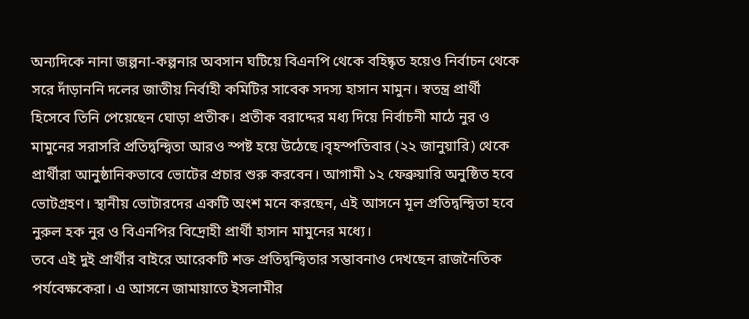অন্যদিকে নানা জল্পনা-কল্পনার অবসান ঘটিয়ে বিএনপি থেকে বহিষ্কৃত হয়েও নির্বাচন থেকে সরে দাঁড়াননি দলের জাতীয় নির্বাহী কমিটির সাবেক সদস্য হাসান মামুন। স্বতন্ত্র প্রার্থী হিসেবে তিনি পেয়েছেন ঘোড়া প্রতীক। প্রতীক বরাদ্দের মধ্য দিয়ে নির্বাচনী মাঠে নুর ও মামুনের সরাসরি প্রতিদ্বন্দ্বিতা আরও স্পষ্ট হয়ে উঠেছে।বৃহস্পতিবার (২২ জানুয়ারি) থেকে প্রার্থীরা আনুষ্ঠানিকভাবে ভোটের প্রচার শুরু করবেন। আগামী ১২ ফেব্রুয়ারি অনুষ্ঠিত হবে ভোটগ্রহণ। স্থানীয় ভোটারদের একটি অংশ মনে করছেন, এই আসনে মূল প্রতিদ্বন্দ্বিতা হবে নুরুল হক নুর ও বিএনপির বিদ্রোহী প্রার্থী হাসান মামুনের মধ্যে।
তবে এই দুই প্রার্থীর বাইরে আরেকটি শক্ত প্রতিদ্বন্দ্বিতার সম্ভাবনাও দেখছেন রাজনৈতিক পর্যবেক্ষকেরা। এ আসনে জামায়াতে ইসলামীর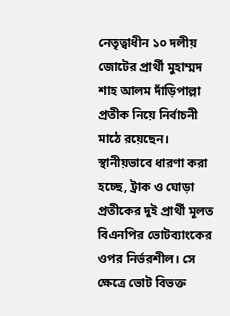নেতৃত্বাধীন ১০ দলীয় জোটের প্রার্থী মুহাম্মদ শাহ আলম দাঁড়িপাল্লা প্রতীক নিয়ে নির্বাচনী মাঠে রয়েছেন।
স্থানীয়ভাবে ধারণা করা হচ্ছে, ট্রাক ও ঘোড়া প্রতীকের দুই প্রার্থী মূলত বিএনপির ভোটব্যাংকের ওপর নির্ভরশীল। সে ক্ষেত্রে ভোট বিভক্ত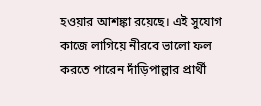হওয়ার আশঙ্কা রয়েছে। এই সুযোগ কাজে লাগিয়ে নীরবে ভালো ফল করতে পারেন দাঁড়িপাল্লার প্রার্থী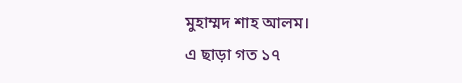মুহাম্মদ শাহ আলম।
এ ছাড়া গত ১৭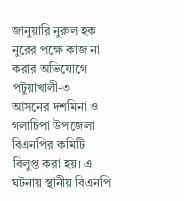জানুয়ারি নুরুল হক নুরের পক্ষে কাজ না করার অভিযোগে পটুয়াখালী-৩ আসনের দশমিনা ও গলাচিপা উপজেলা বিএনপির কমিটি বিলুপ্ত করা হয়। এ ঘটনায় স্থানীয় বিএনপি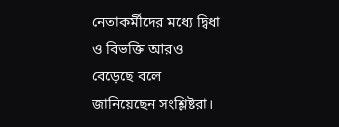নেতাকর্মীদের মধ্যে দ্বিধা ও বিভক্তি আরও বেড়েছে বলে জানিয়েছেন সংশ্লিষ্টরা।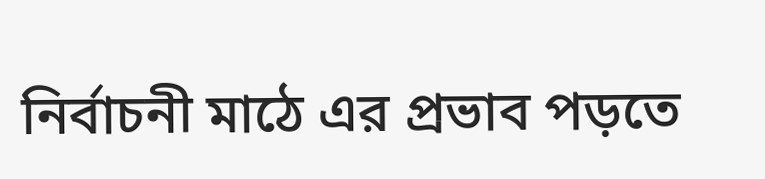নির্বাচনী মাঠে এর প্রভাব পড়তে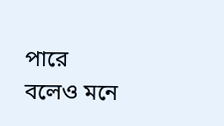পারে বলেও মনে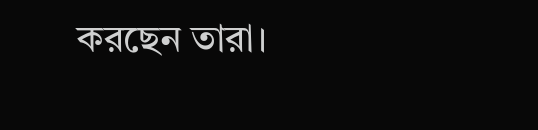করছেন তারা।